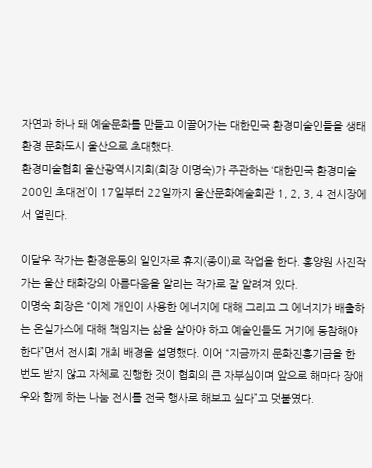자연과 하나 돼 예술문화를 만들고 이끌어가는 대한민국 환경미술인들을 생태환경 문화도시 울산으로 초대했다.
환경미술협회 울산광역시지회(회장 이명숙)가 주관하는 ‘대한민국 환경미술 200인 초대전’이 17일부터 22일까지 울산문화예술회관 1, 2, 3, 4 전시장에서 열린다.

이달우 작가는 환경운동의 일인자로 휴지(종이)로 작업을 한다. 홍양원 사진작가는 울산 태화강의 아름다움을 알리는 작가로 잘 알려져 있다.
이명숙 회장은 “이제 개인이 사용한 에너지에 대해 그리고 그 에너지가 배출하는 온실가스에 대해 책임지는 삶을 살아야 하고 예술인들도 거기에 동참해야 한다”면서 전시회 개최 배경을 설명했다. 이어 “지금까지 문화진흥기금을 한 번도 받지 않고 자체로 진행한 것이 협회의 큰 자부심이며 앞으로 해마다 장애우와 함께 하는 나눔 전시를 전국 행사로 해보고 싶다”고 덧붙였다.